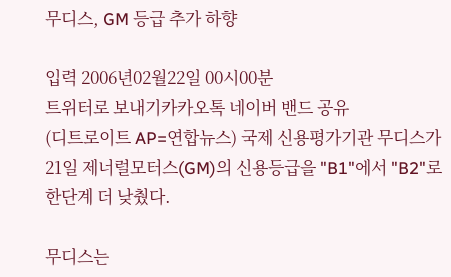무디스, GM 등급 추가 하향

입력 2006년02월22일 00시00분
트위터로 보내기카카오톡 네이버 밴드 공유
(디트로이트 AP=연합뉴스) 국제 신용평가기관 무디스가 21일 제너럴모터스(GM)의 신용등급을 "B1"에서 "B2"로 한단계 더 낮췄다.

무디스는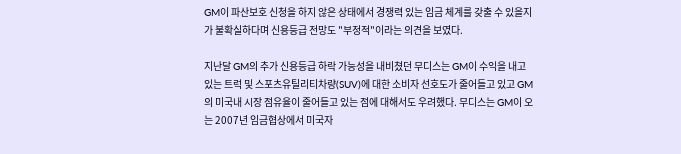GM이 파산보호 신청을 하지 않은 상태에서 경쟁력 있는 임금 체계를 갖출 수 있을지가 불확실하다며 신용등급 전망도 "부정적"이라는 의견을 보였다.

지난달 GM의 추가 신용등급 하락 가능성을 내비쳤던 무디스는 GM이 수익을 내고 있는 트럭 및 스포츠유틸리티차량(SUV)에 대한 소비자 선호도가 줄어들고 있고 GM의 미국내 시장 점유율이 줄어들고 있는 점에 대해서도 우려했다. 무디스는 GM이 오는 2007년 임금협상에서 미국자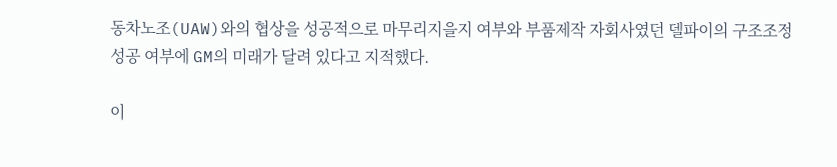동차노조(UAW)와의 협상을 성공적으로 마무리지을지 여부와 부품제작 자회사였던 델파이의 구조조정 성공 여부에 GM의 미래가 달려 있다고 지적했다.

이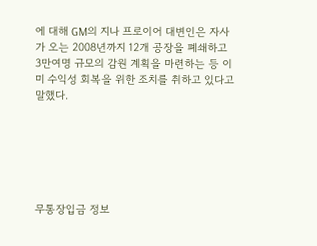에 대해 GM의 지나 프로이어 대변인은 자사가 오는 2008년까지 12개 공장을 폐쇄하고 3만여명 규모의 감원 계획을 마련하는 등 이미 수익성 회복을 위한 조치를 취하고 있다고 말했다.






무통장입금 정보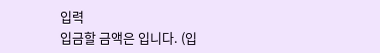입력
입금할 금액은 입니다. (입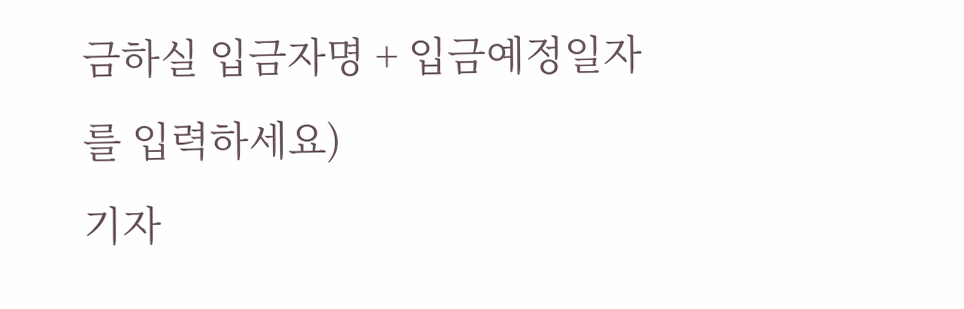금하실 입금자명 + 입금예정일자를 입력하세요)
기자